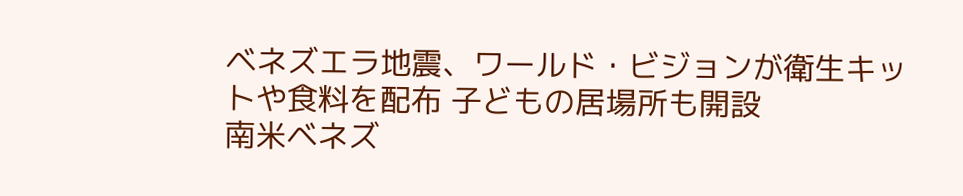ベネズエラ地震、ワールド・ビジョンが衛生キットや食料を配布 子どもの居場所も開設
南米ベネズ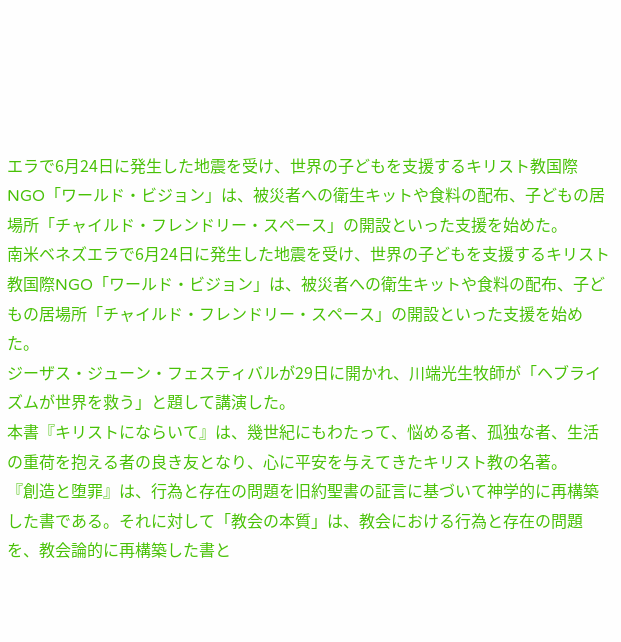エラで6月24日に発生した地震を受け、世界の子どもを支援するキリスト教国際NGO「ワールド・ビジョン」は、被災者への衛生キットや食料の配布、子どもの居場所「チャイルド・フレンドリー・スペース」の開設といった支援を始めた。
南米ベネズエラで6月24日に発生した地震を受け、世界の子どもを支援するキリスト教国際NGO「ワールド・ビジョン」は、被災者への衛生キットや食料の配布、子どもの居場所「チャイルド・フレンドリー・スペース」の開設といった支援を始めた。
ジーザス・ジューン・フェスティバルが29日に開かれ、川端光生牧師が「ヘブライズムが世界を救う」と題して講演した。
本書『キリストにならいて』は、幾世紀にもわたって、悩める者、孤独な者、生活の重荷を抱える者の良き友となり、心に平安を与えてきたキリスト教の名著。
『創造と堕罪』は、行為と存在の問題を旧約聖書の証言に基づいて神学的に再構築した書である。それに対して「教会の本質」は、教会における行為と存在の問題を、教会論的に再構築した書と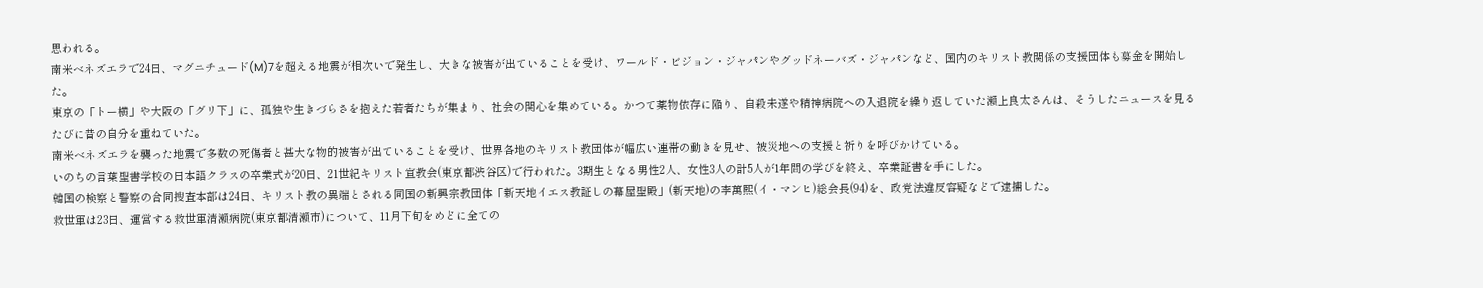思われる。
南米ベネズエラで24日、マグニチュード(M)7を超える地震が相次いで発生し、大きな被害が出ていることを受け、ワールド・ビジョン・ジャパンやグッドネーバズ・ジャパンなど、国内のキリスト教関係の支援団体も募金を開始した。
東京の「トー横」や大阪の「グリ下」に、孤独や生きづらさを抱えた若者たちが集まり、社会の関心を集めている。かつて薬物依存に陥り、自殺未遂や精神病院への入退院を繰り返していた瀬上良太さんは、そうしたニュースを見るたびに昔の自分を重ねていた。
南米ベネズエラを襲った地震で多数の死傷者と甚大な物的被害が出ていることを受け、世界各地のキリスト教団体が幅広い連帯の動きを見せ、被災地への支援と祈りを呼びかけている。
いのちの言葉聖書学校の日本語クラスの卒業式が20日、21世紀キリスト宣教会(東京都渋谷区)で行われた。3期生となる男性2人、女性3人の計5人が1年間の学びを終え、卒業証書を手にした。
韓国の検察と警察の合同捜査本部は24日、キリスト教の異端とされる同国の新興宗教団体「新天地イエス教証しの幕屋聖殿」(新天地)の李萬熙(イ・マンヒ)総会長(94)を、政党法違反容疑などで逮捕した。
救世軍は23日、運営する救世軍清瀬病院(東京都清瀬市)について、11月下旬をめどに全ての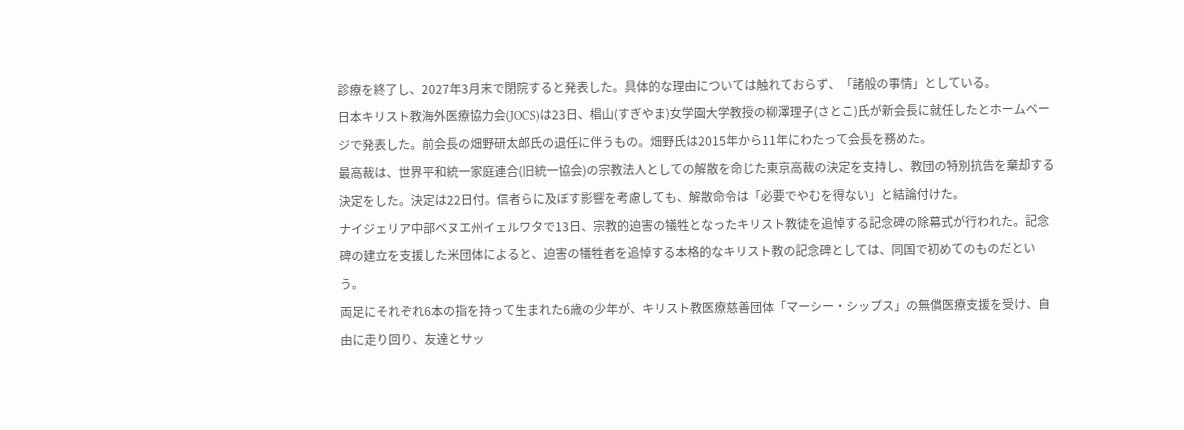診療を終了し、2027年3月末で閉院すると発表した。具体的な理由については触れておらず、「諸般の事情」としている。
日本キリスト教海外医療協力会(JOCS)は23日、椙山(すぎやま)女学園大学教授の柳澤理子(さとこ)氏が新会長に就任したとホームページで発表した。前会長の畑野研太郎氏の退任に伴うもの。畑野氏は2015年から11年にわたって会長を務めた。
最高裁は、世界平和統一家庭連合(旧統一協会)の宗教法人としての解散を命じた東京高裁の決定を支持し、教団の特別抗告を棄却する決定をした。決定は22日付。信者らに及ぼす影響を考慮しても、解散命令は「必要でやむを得ない」と結論付けた。
ナイジェリア中部ベヌエ州イェルワタで13日、宗教的迫害の犠牲となったキリスト教徒を追悼する記念碑の除幕式が行われた。記念碑の建立を支援した米団体によると、迫害の犠牲者を追悼する本格的なキリスト教の記念碑としては、同国で初めてのものだという。
両足にそれぞれ6本の指を持って生まれた6歳の少年が、キリスト教医療慈善団体「マーシー・シップス」の無償医療支援を受け、自由に走り回り、友達とサッ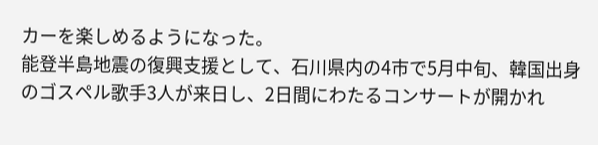カーを楽しめるようになった。
能登半島地震の復興支援として、石川県内の4市で5月中旬、韓国出身のゴスペル歌手3人が来日し、2日間にわたるコンサートが開かれ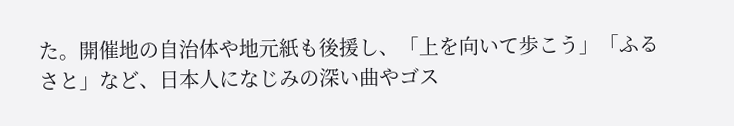た。開催地の自治体や地元紙も後援し、「上を向いて歩こう」「ふるさと」など、日本人になじみの深い曲やゴス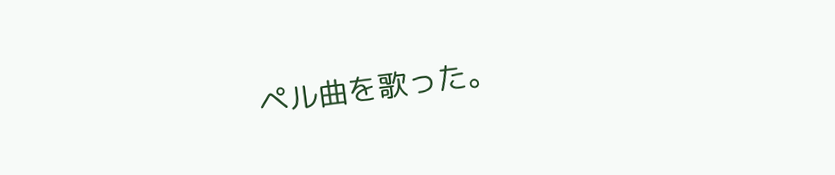ペル曲を歌った。